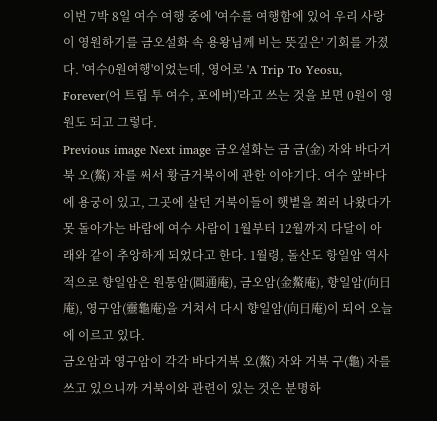이번 7박 8일 여수 여행 중에 '여수를 여행함에 있어 우리 사랑이 영원하기를 금오설화 속 용왕님께 비는 뜻깊은' 기회를 가졌다. '여수0원여행'이었는데, 영어로 'A Trip To Yeosu, Forever(어 트립 투 여수, 포에버)'라고 쓰는 것을 보면 0원이 영원도 되고 그렇다.
Previous image Next image 금오설화는 금 금(金) 자와 바다거북 오(鰲) 자를 써서 황금거북이에 관한 이야기다. 여수 앞바다에 용궁이 있고, 그곳에 살던 거북이들이 햇볕을 쬐러 나왔다가 못 돌아가는 바람에 여수 사람이 1월부터 12월까지 다달이 아래와 같이 추앙하게 되었다고 한다. 1월령, 돌산도 항일암 역사적으로 향일암은 원통암(圓通庵), 금오암(金鰲庵), 향일암(向日庵), 영구암(靈龜庵)을 거쳐서 다시 향일암(向日庵)이 되어 오늘에 이르고 있다.
금오암과 영구암이 각각 바다거북 오(鰲) 자와 거북 구(龜) 자를 쓰고 있으니까 거북이와 관련이 있는 것은 분명하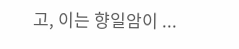고, 이는 향일암이 ...